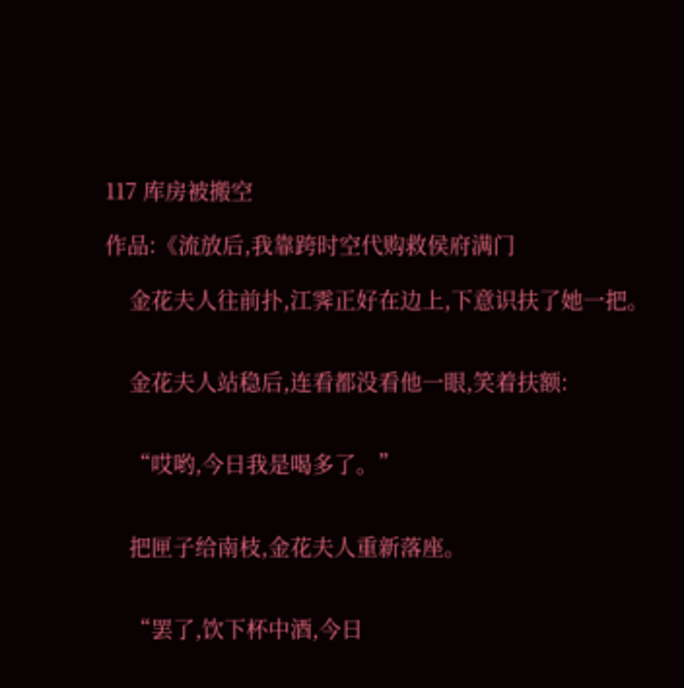117 库房被搬空

作品:《流放后,我靠跨时空代购救侯府满门

    金花夫人往前扑,江霁正好在边上,下意识扶了她一把。


    金花夫人站稳后,连看都没看他一眼,笑着扶额:


    “哎哟,今日我是喝多了。”


    把匣子给南枝,金花夫人重新落座。


    “罢了,饮下杯中酒,今日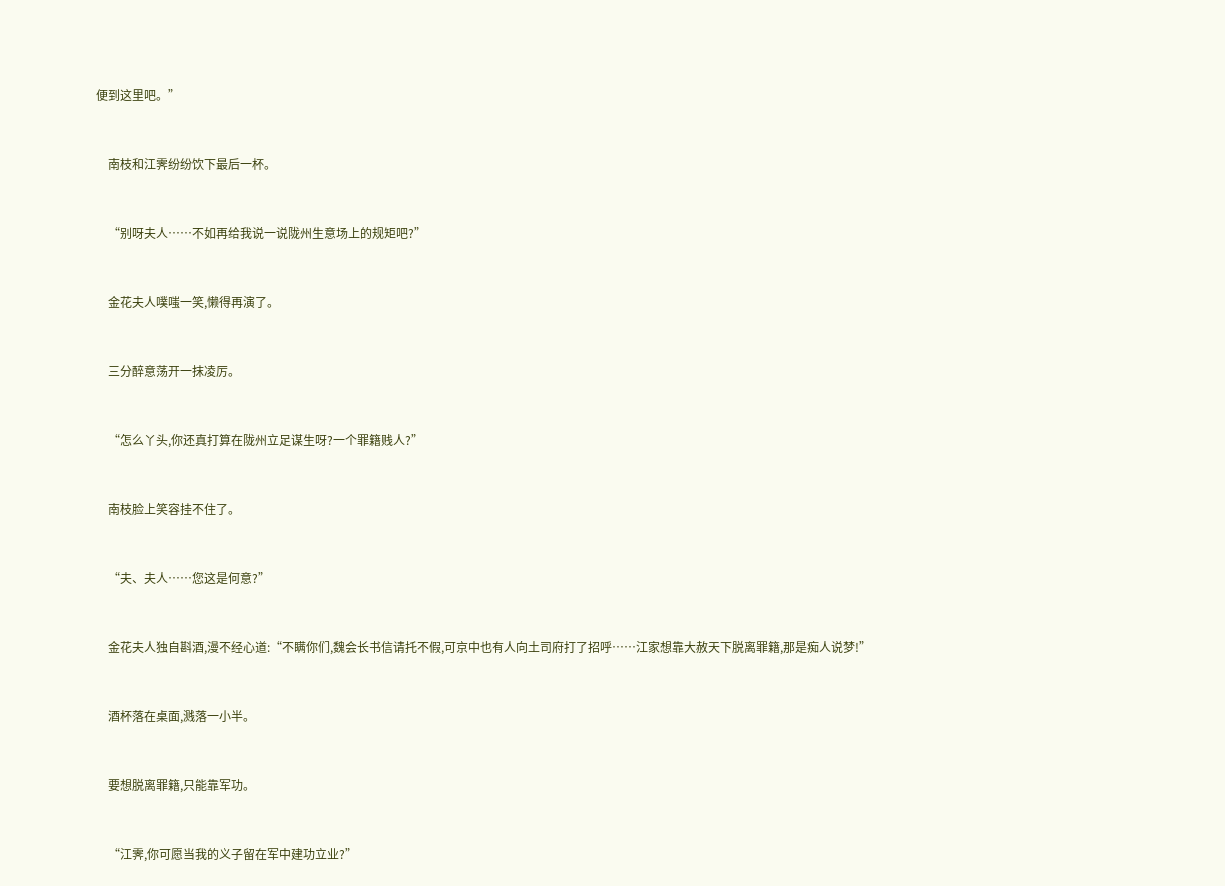便到这里吧。”


    南枝和江霁纷纷饮下最后一杯。


    “别呀夫人……不如再给我说一说陇州生意场上的规矩吧?”


    金花夫人噗嗤一笑,懒得再演了。


    三分醉意荡开一抹凌厉。


    “怎么丫头,你还真打算在陇州立足谋生呀?一个罪籍贱人?”


    南枝脸上笑容挂不住了。


    “夫、夫人……您这是何意?”


    金花夫人独自斟酒,漫不经心道:“不瞒你们,魏会长书信请托不假,可京中也有人向土司府打了招呼……江家想靠大赦天下脱离罪籍,那是痴人说梦!”


    酒杯落在桌面,溅落一小半。


    要想脱离罪籍,只能靠军功。


    “江霁,你可愿当我的义子留在军中建功立业?”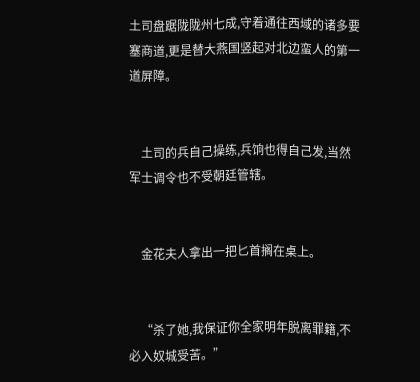土司盘踞陇陇州七成,守着通往西域的诸多要塞商道,更是替大燕国竖起对北边蛮人的第一道屏障。


    土司的兵自己操练,兵饷也得自己发,当然军士调令也不受朝廷管辖。


    金花夫人拿出一把匕首搁在桌上。


    “杀了她,我保证你全家明年脱离罪籍,不必入奴城受苦。”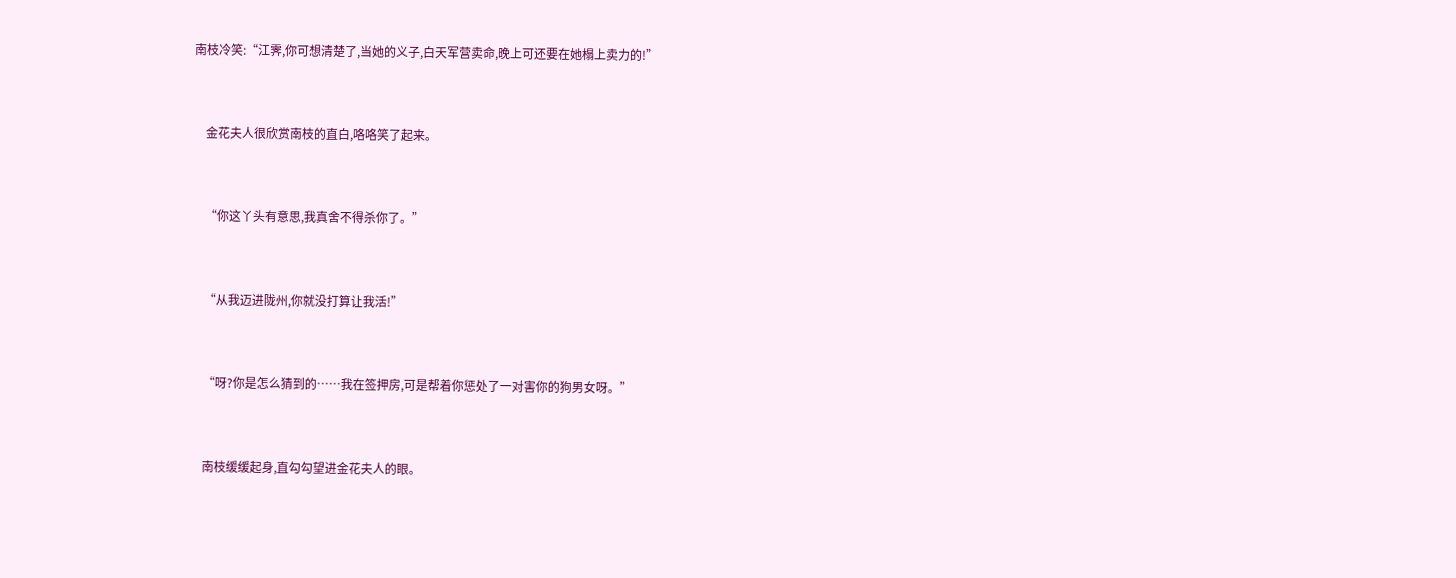南枝冷笑:“江霁,你可想清楚了,当她的义子,白天军营卖命,晚上可还要在她榻上卖力的!”


    金花夫人很欣赏南枝的直白,咯咯笑了起来。


    “你这丫头有意思,我真舍不得杀你了。”


    “从我迈进陇州,你就没打算让我活!”


    “呀?你是怎么猜到的……我在签押房,可是帮着你惩处了一对害你的狗男女呀。”


    南枝缓缓起身,直勾勾望进金花夫人的眼。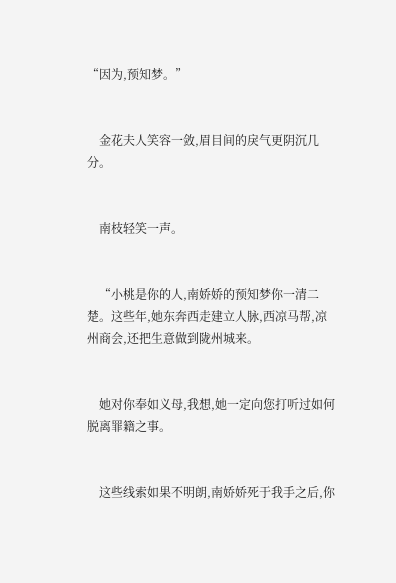“因为,预知梦。”


    金花夫人笑容一敛,眉目间的戾气更阴沉几分。


    南枝轻笑一声。


    “小桃是你的人,南娇娇的预知梦你一清二楚。这些年,她东奔西走建立人脉,西凉马帮,凉州商会,还把生意做到陇州城来。


    她对你奉如义母,我想,她一定向您打听过如何脱离罪籍之事。


    这些线索如果不明朗,南娇娇死于我手之后,你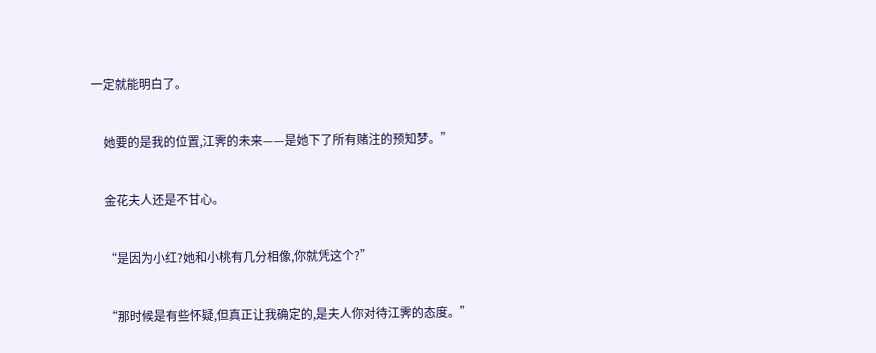一定就能明白了。


    她要的是我的位置,江霁的未来——是她下了所有赌注的预知梦。”


    金花夫人还是不甘心。


    “是因为小红?她和小桃有几分相像,你就凭这个?”


    “那时候是有些怀疑,但真正让我确定的,是夫人你对待江霁的态度。”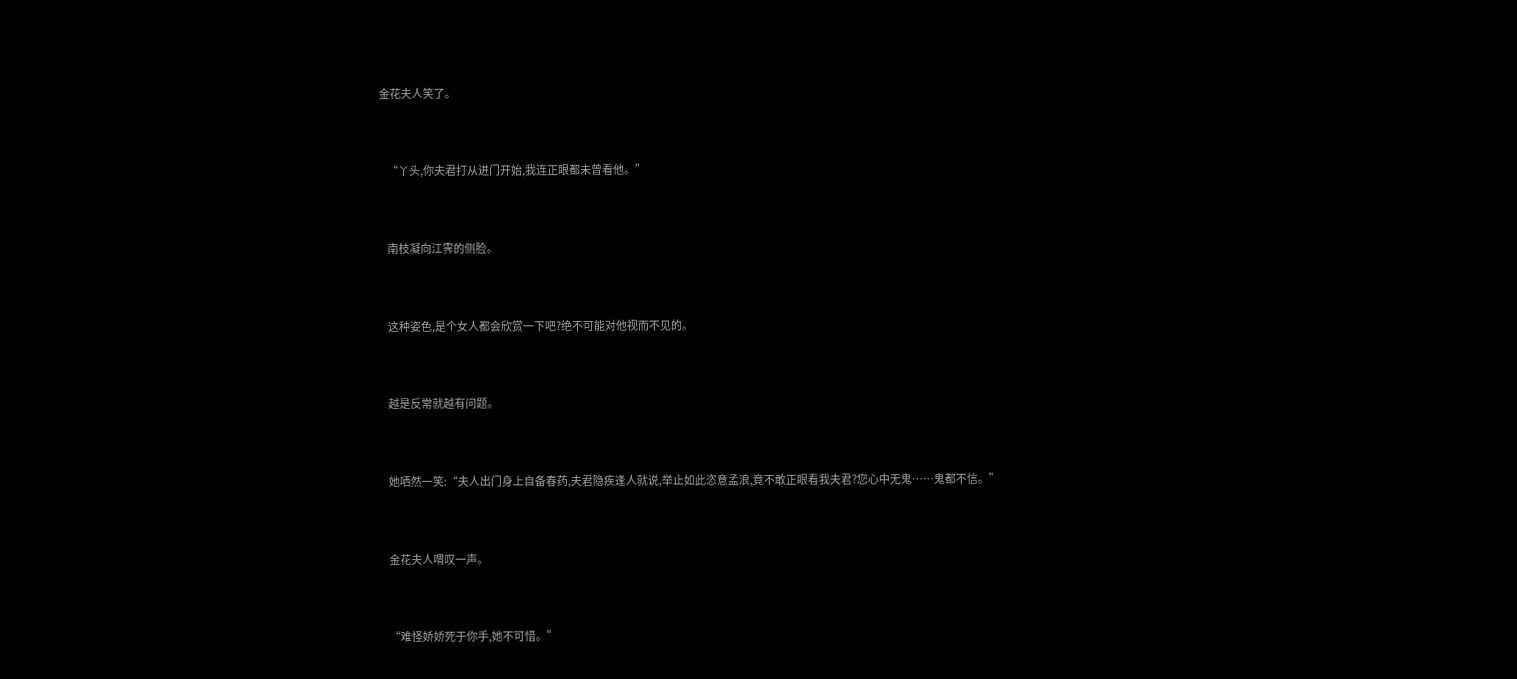金花夫人笑了。


    “丫头,你夫君打从进门开始,我连正眼都未曾看他。”


    南枝凝向江霁的侧脸。


    这种姿色,是个女人都会欣赏一下吧?绝不可能对他视而不见的。


    越是反常就越有问题。


    她哂然一笑:“夫人出门身上自备春药,夫君隐疾逢人就说,举止如此恣意孟浪,竟不敢正眼看我夫君?您心中无鬼……鬼都不信。”


    金花夫人喟叹一声。


    “难怪娇娇死于你手,她不可惜。”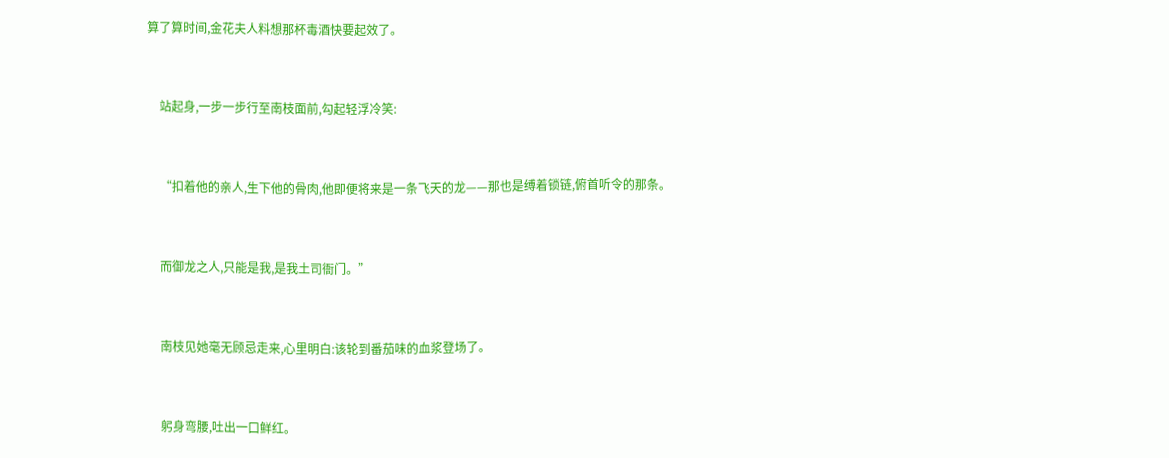算了算时间,金花夫人料想那杯毒酒快要起效了。


    站起身,一步一步行至南枝面前,勾起轻浮冷笑:


    “扣着他的亲人,生下他的骨肉,他即便将来是一条飞天的龙——那也是缚着锁链,俯首听令的那条。


    而御龙之人,只能是我,是我土司衙门。”


    南枝见她毫无顾忌走来,心里明白:该轮到番茄味的血浆登场了。


    躬身弯腰,吐出一口鲜红。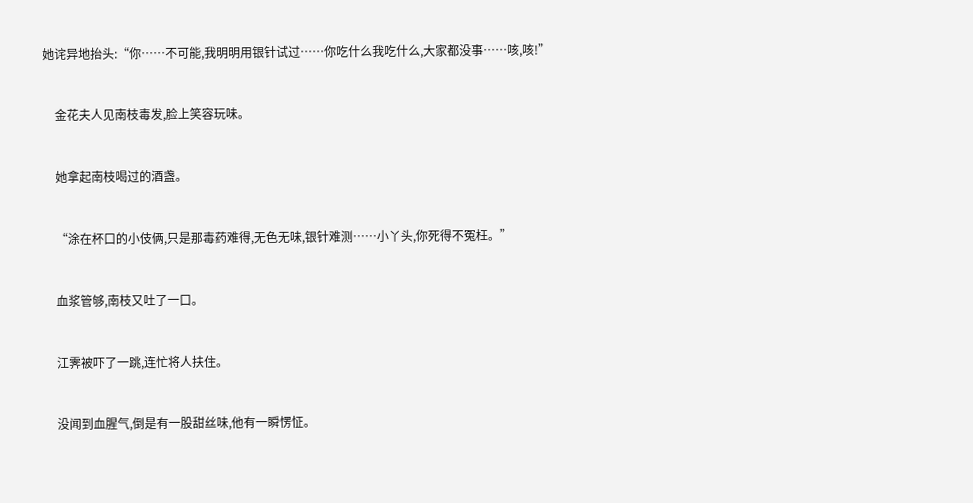她诧异地抬头:“你……不可能,我明明用银针试过……你吃什么我吃什么,大家都没事……咳,咳!”


    金花夫人见南枝毒发,脸上笑容玩味。


    她拿起南枝喝过的酒盏。


    “涂在杯口的小伎俩,只是那毒药难得,无色无味,银针难测……小丫头,你死得不冤枉。”


    血浆管够,南枝又吐了一口。


    江霁被吓了一跳,连忙将人扶住。


    没闻到血腥气,倒是有一股甜丝味,他有一瞬愣怔。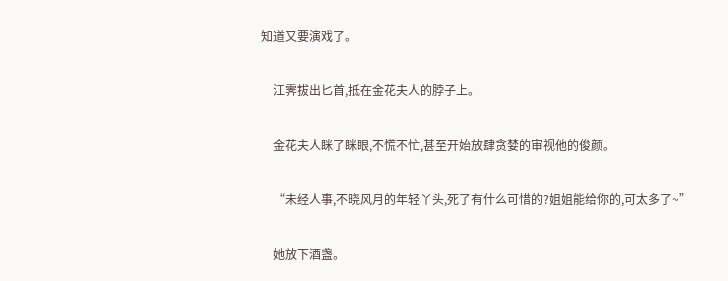知道又要演戏了。


    江霁拔出匕首,抵在金花夫人的脖子上。


    金花夫人眯了眯眼,不慌不忙,甚至开始放肆贪婪的审视他的俊颜。


    “未经人事,不晓风月的年轻丫头,死了有什么可惜的?姐姐能给你的,可太多了~”


    她放下酒盏。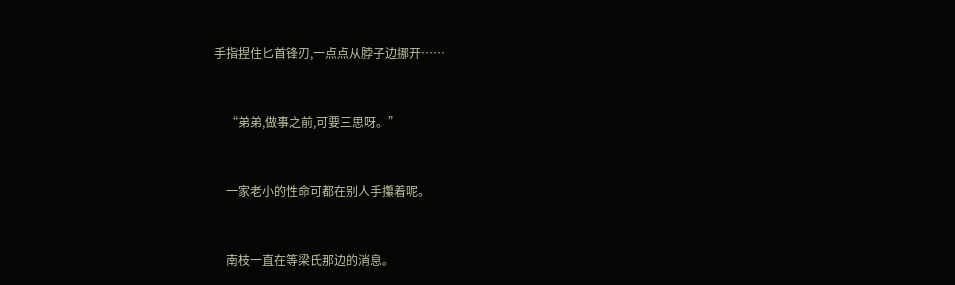手指捏住匕首锋刃,一点点从脖子边挪开……


    “弟弟,做事之前,可要三思呀。”


    一家老小的性命可都在别人手攥着呢。


    南枝一直在等梁氏那边的消息。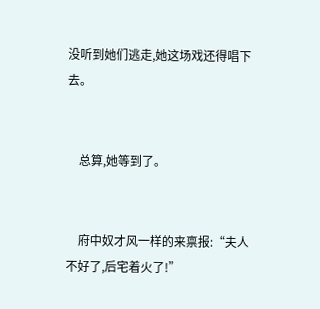没听到她们逃走,她这场戏还得唱下去。


    总算,她等到了。


    府中奴才风一样的来禀报:“夫人不好了,后宅着火了!”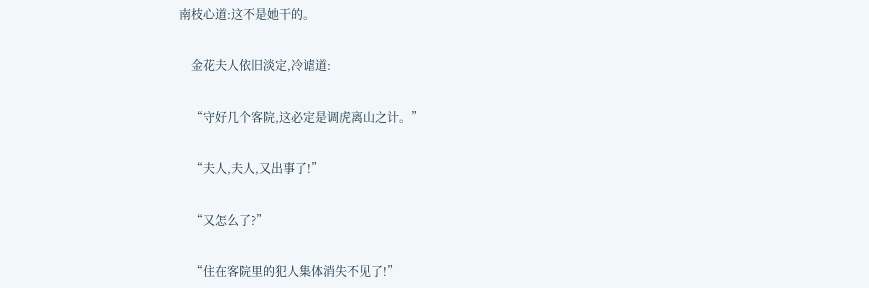南枝心道:这不是她干的。


    金花夫人依旧淡定,冷谑道:


    “守好几个客院,这必定是调虎离山之计。”


    “夫人,夫人,又出事了!”


    “又怎么了?”


    “住在客院里的犯人集体消失不见了!”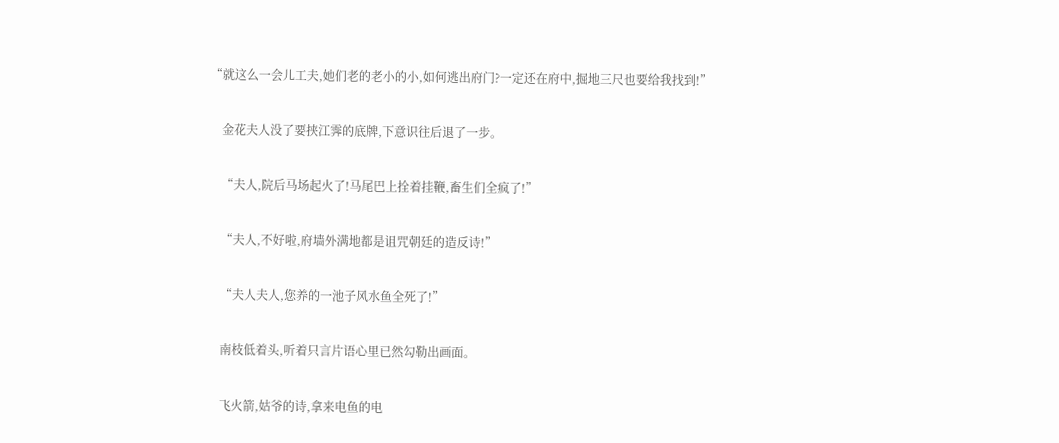“就这么一会儿工夫,她们老的老小的小,如何逃出府门?一定还在府中,掘地三尺也要给我找到!”


    金花夫人没了要挟江霁的底牌,下意识往后退了一步。


    “夫人,院后马场起火了!马尾巴上拴着挂鞭,畜生们全疯了!”


    “夫人,不好啦,府墙外满地都是诅咒朝廷的造反诗!”


    “夫人夫人,您养的一池子风水鱼全死了!”


    南枝低着头,听着只言片语心里已然勾勒出画面。


    飞火箭,姑爷的诗,拿来电鱼的电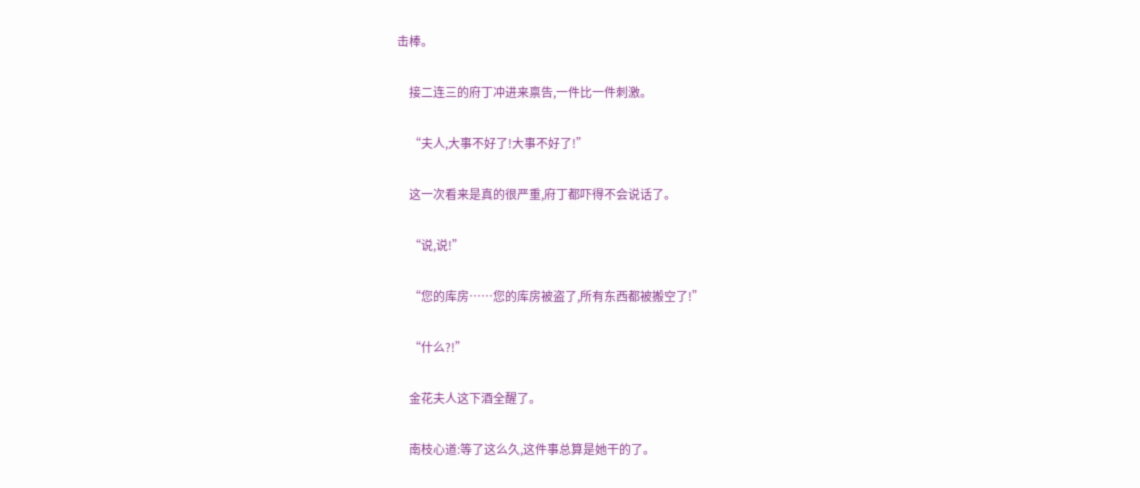击棒。


    接二连三的府丁冲进来禀告,一件比一件刺激。


    “夫人,大事不好了!大事不好了!”


    这一次看来是真的很严重,府丁都吓得不会说话了。


    “说,说!”


    “您的库房……您的库房被盗了,所有东西都被搬空了!”


    “什么?!”


    金花夫人这下酒全醒了。


    南枝心道:等了这么久,这件事总算是她干的了。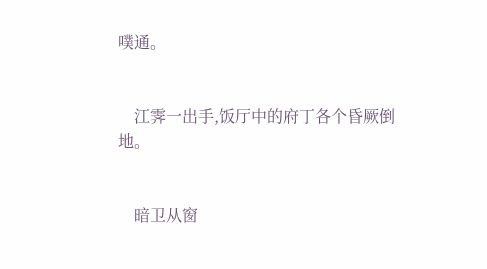噗通。


    江霁一出手,饭厅中的府丁各个昏厥倒地。


    暗卫从窗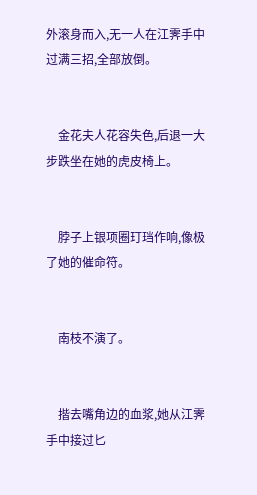外滚身而入,无一人在江霁手中过满三招,全部放倒。


    金花夫人花容失色,后退一大步跌坐在她的虎皮椅上。


    脖子上银项圈玎珰作响,像极了她的催命符。


    南枝不演了。


    揩去嘴角边的血浆,她从江霁手中接过匕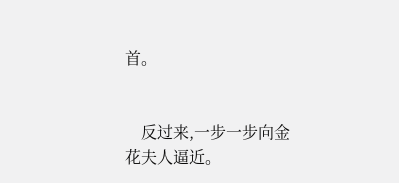首。


    反过来,一步一步向金花夫人逼近。